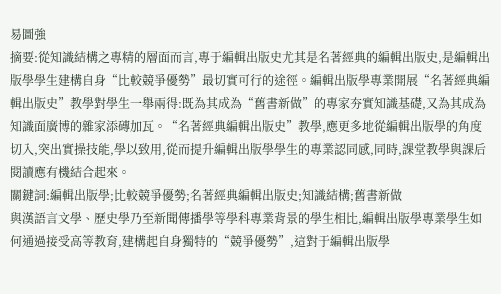易圖強
摘要:從知識結構之專精的層面而言,專于編輯出版史尤其是名著經典的編輯出版史,是編輯出版學學生建構自身“比較競爭優勢”最切實可行的途徑。編輯出版學專業開展“名著經典編輯出版史”教學對學生一舉兩得:既為其成為“舊書新做”的專家夯實知識基礎,又為其成為知識面廣博的雜家添磚加瓦。“名著經典編輯出版史”教學,應更多地從編輯出版學的角度切入,突出實操技能,學以致用,從而提升編輯出版學學生的專業認同感,同時,課堂教學與課后閱讀應有機結合起來。
關鍵詞:編輯出版學;比較競爭優勢;名著經典編輯出版史;知識結構;舊書新做
與漢語言文學、歷史學乃至新聞傳播學等學科專業背景的學生相比,編輯出版學專業學生如何通過接受高等教育,建構起自身獨特的“競爭優勢”,這對于編輯出版學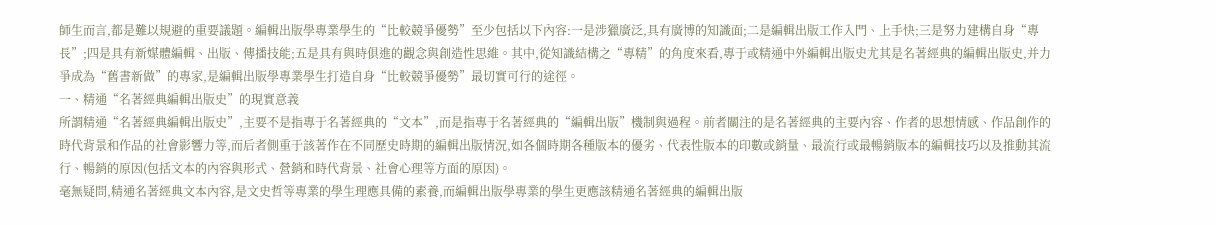師生而言,都是難以規避的重要議題。編輯出版學專業學生的“比較競爭優勢”至少包括以下內容:一是涉獵廣泛,具有廣博的知識面;二是編輯出版工作入門、上手快;三是努力建構自身“專長”;四是具有新媒體編輯、出版、傳播技能;五是具有與時俱進的觀念與創造性思維。其中,從知識結構之“專精”的角度來看,專于或精通中外編輯出版史尤其是名著經典的編輯出版史,并力爭成為“舊書新做”的專家,是編輯出版學專業學生打造自身“比較競爭優勢”最切實可行的途徑。
一、精通“名著經典編輯出版史”的現實意義
所謂精通“名著經典編輯出版史”,主要不是指專于名著經典的“文本”,而是指專于名著經典的“編輯出版”機制與過程。前者關注的是名著經典的主要內容、作者的思想情感、作品創作的時代背景和作品的社會影響力等,而后者側重于該著作在不同歷史時期的編輯出版情況,如各個時期各種版本的優劣、代表性版本的印數或銷量、最流行或最暢銷版本的編輯技巧以及推動其流行、暢銷的原因(包括文本的內容與形式、營銷和時代背景、社會心理等方面的原因)。
毫無疑問,精通名著經典文本內容,是文史哲等專業的學生理應具備的素養,而編輯出版學專業的學生更應該精通名著經典的編輯出版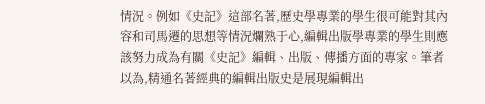情況。例如《史記》這部名著,歷史學專業的學生很可能對其內容和司馬遷的思想等情況爛熟于心,編輯出版學專業的學生則應該努力成為有關《史記》編輯、出版、傳播方面的專家。筆者以為,精通名著經典的編輯出版史是展現編輯出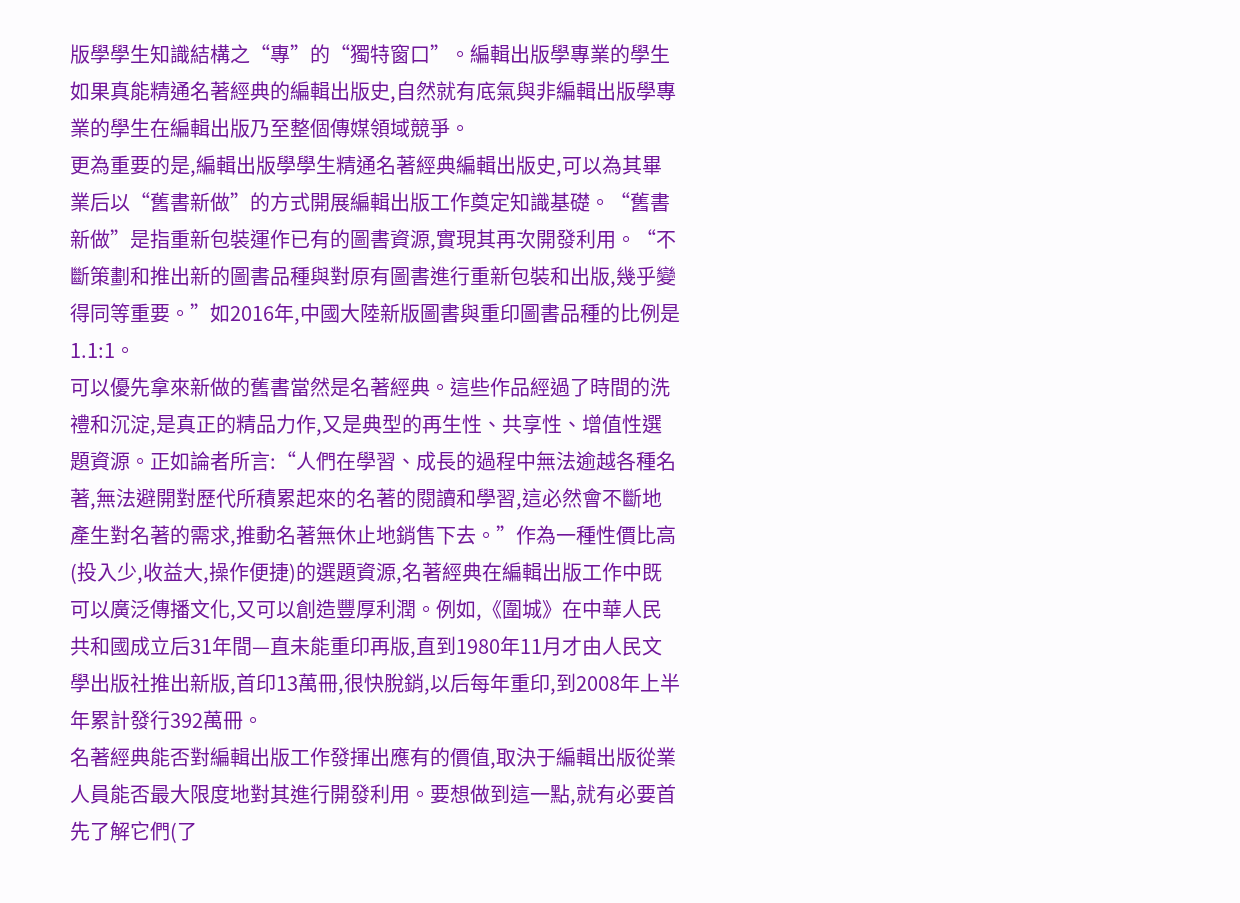版學學生知識結構之“專”的“獨特窗口”。編輯出版學專業的學生如果真能精通名著經典的編輯出版史,自然就有底氣與非編輯出版學專業的學生在編輯出版乃至整個傳媒領域競爭。
更為重要的是,編輯出版學學生精通名著經典編輯出版史,可以為其畢業后以“舊書新做”的方式開展編輯出版工作奠定知識基礎。“舊書新做”是指重新包裝運作已有的圖書資源,實現其再次開發利用。“不斷策劃和推出新的圖書品種與對原有圖書進行重新包裝和出版,幾乎變得同等重要。”如2016年,中國大陸新版圖書與重印圖書品種的比例是1.1:1。
可以優先拿來新做的舊書當然是名著經典。這些作品經過了時間的洗禮和沉淀,是真正的精品力作,又是典型的再生性、共享性、增值性選題資源。正如論者所言:“人們在學習、成長的過程中無法逾越各種名著,無法避開對歷代所積累起來的名著的閱讀和學習,這必然會不斷地產生對名著的需求,推動名著無休止地銷售下去。”作為一種性價比高(投入少,收益大,操作便捷)的選題資源,名著經典在編輯出版工作中既可以廣泛傳播文化,又可以創造豐厚利潤。例如,《圍城》在中華人民共和國成立后31年間—直未能重印再版,直到1980年11月才由人民文學出版社推出新版,首印13萬冊,很快脫銷,以后每年重印,到2008年上半年累計發行392萬冊。
名著經典能否對編輯出版工作發揮出應有的價值,取決于編輯出版從業人員能否最大限度地對其進行開發利用。要想做到這一點,就有必要首先了解它們(了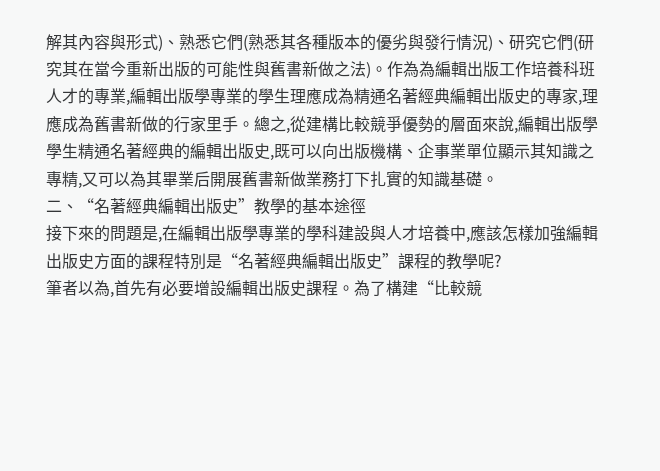解其內容與形式)、熟悉它們(熟悉其各種版本的優劣與發行情況)、研究它們(研究其在當今重新出版的可能性與舊書新做之法)。作為為編輯出版工作培養科班人才的專業,編輯出版學專業的學生理應成為精通名著經典編輯出版史的專家,理應成為舊書新做的行家里手。總之,從建構比較競爭優勢的層面來說,編輯出版學學生精通名著經典的編輯出版史,既可以向出版機構、企事業單位顯示其知識之專精,又可以為其畢業后開展舊書新做業務打下扎實的知識基礎。
二、“名著經典編輯出版史”教學的基本途徑
接下來的問題是,在編輯出版學專業的學科建設與人才培養中,應該怎樣加強編輯出版史方面的課程特別是“名著經典編輯出版史”課程的教學呢?
筆者以為,首先有必要增設編輯出版史課程。為了構建“比較競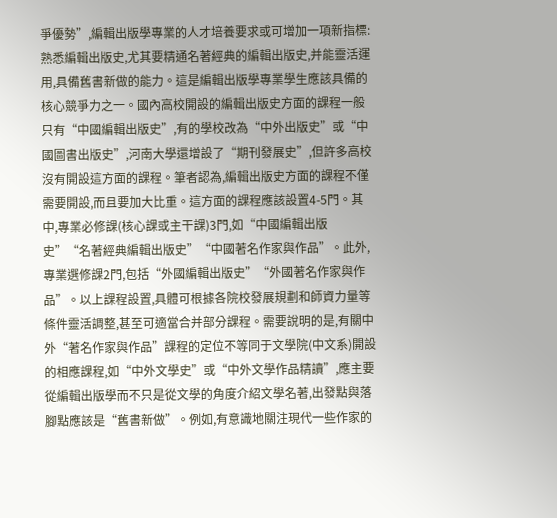爭優勢”,編輯出版學專業的人才培養要求或可增加一項新指標:熟悉編輯出版史,尤其要精通名著經典的編輯出版史,并能靈活運用,具備舊書新做的能力。這是編輯出版學專業學生應該具備的核心競爭力之一。國內高校開設的編輯出版史方面的課程一般只有“中國編輯出版史”,有的學校改為“中外出版史”或“中國圖書出版史”,河南大學還增設了“期刊發展史”,但許多高校沒有開設這方面的課程。筆者認為,編輯出版史方面的課程不僅需要開設,而且要加大比重。這方面的課程應該設置4-5門。其中,專業必修課(核心課或主干課)3門,如“中國編輯出版史”“名著經典編輯出版史”“中國著名作家與作品”。此外,專業選修課2門,包括“外國編輯出版史”“外國著名作家與作品”。以上課程設置,具體可根據各院校發展規劃和師資力量等條件靈活調整,甚至可適當合并部分課程。需要說明的是,有關中外“著名作家與作品”課程的定位不等同于文學院(中文系)開設的相應課程,如“中外文學史”或“中外文學作品精讀”,應主要從編輯出版學而不只是從文學的角度介紹文學名著,出發點與落腳點應該是“舊書新做”。例如,有意識地關注現代一些作家的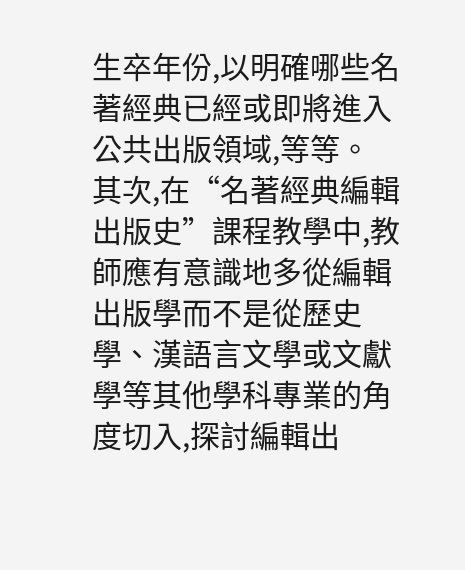生卒年份,以明確哪些名著經典已經或即將進入公共出版領域,等等。
其次,在“名著經典編輯出版史”課程教學中,教師應有意識地多從編輯出版學而不是從歷史學、漢語言文學或文獻學等其他學科專業的角度切入,探討編輯出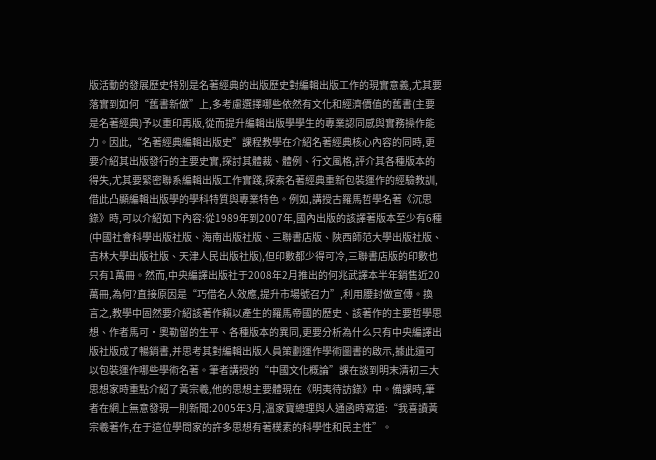版活動的發展歷史特別是名著經典的出版歷史對編輯出版工作的現實意義,尤其要落實到如何“舊書新做”上,多考慮選擇哪些依然有文化和經濟價值的舊書(主要是名著經典)予以重印再版,從而提升編輯出版學學生的專業認同感與實務操作能力。因此,“名著經典編輯出版史”課程教學在介紹名著經典核心內容的同時,更要介紹其出版發行的主要史實,探討其體裁、體例、行文風格,評介其各種版本的得失,尤其要緊密聯系編輯出版工作實踐,探索名著經典重新包裝運作的經驗教訓,借此凸顯編輯出版學的學科特質與專業特色。例如,講授古羅馬哲學名著《沉思錄》時,可以介紹如下內容:從1989年到2007年,國內出版的該譯著版本至少有6種(中國社會科學出版社版、海南出版社版、三聯書店版、陜西師范大學出版社版、吉林大學出版社版、天津人民出版社版),但印數都少得可冷,三聯書店版的印數也只有1萬冊。然而,中央編譯出版社于2008年2月推出的何兆武譯本半年銷售近20萬冊,為何?直接原因是“巧借名人效應,提升市場號召力”,利用腰封做宣傳。換言之,教學中固然要介紹該著作賴以產生的羅馬帝國的歷史、該著作的主要哲學思想、作者馬可·奧勒留的生平、各種版本的異同,更要分析為什么只有中央編譯出版社版成了暢銷書,并思考其對編輯出版人員策劃運作學術圖書的啟示,據此還可以包裝運作哪些學術名著。筆者講授的“中國文化概論”課在談到明末清初三大思想家時重點介紹了黃宗羲,他的思想主要體現在《明夷待訪錄》中。備課時,筆者在網上無意發現一則新聞:2005年3月,溫家寶總理與人通函時寫道:“我喜讀黃宗羲著作,在于這位學問家的許多思想有著樸素的科學性和民主性”。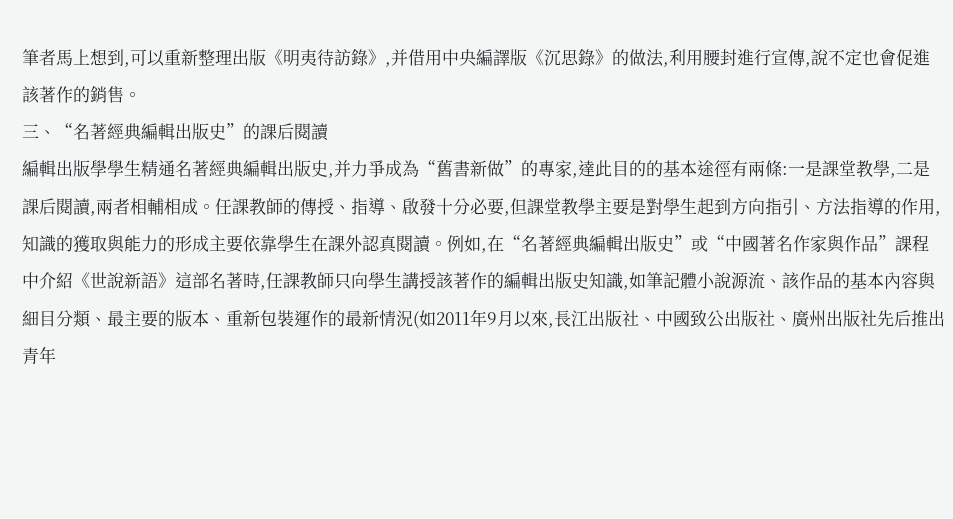筆者馬上想到,可以重新整理出版《明夷待訪錄》,并借用中央編譯版《沉思錄》的做法,利用腰封進行宣傳,說不定也會促進該著作的銷售。
三、“名著經典編輯出版史”的課后閱讀
編輯出版學學生精通名著經典編輯出版史,并力爭成為“舊書新做”的專家,達此目的的基本途徑有兩條:一是課堂教學,二是課后閱讀,兩者相輔相成。任課教師的傳授、指導、啟發十分必要,但課堂教學主要是對學生起到方向指引、方法指導的作用,知識的獲取與能力的形成主要依靠學生在課外認真閱讀。例如,在“名著經典編輯出版史”或“中國著名作家與作品”課程中介紹《世說新語》這部名著時,任課教師只向學生講授該著作的編輯出版史知識,如筆記體小說源流、該作品的基本內容與細目分類、最主要的版本、重新包裝運作的最新情況(如2011年9月以來,長江出版社、中國致公出版社、廣州出版社先后推出青年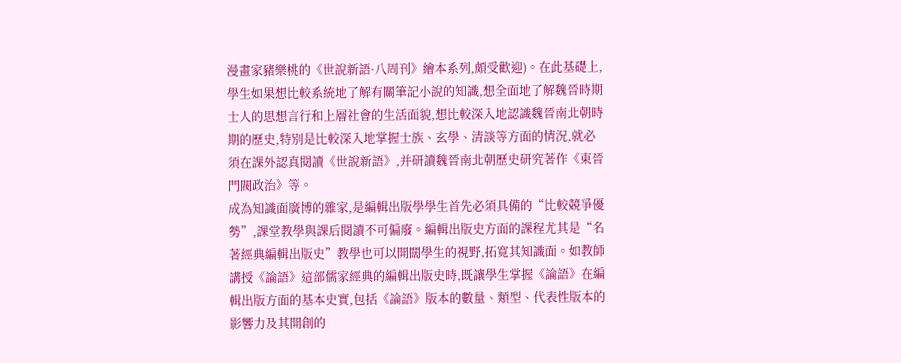漫畫家豬樂桃的《世說新語·八周刊》繪本系列,頗受歡迎)。在此基礎上,學生如果想比較系統地了解有關筆記小說的知識,想全面地了解魏晉時期士人的思想言行和上層社會的生活面貌,想比較深入地認識魏晉南北朝時期的歷史,特別是比較深入地掌握士族、玄學、清談等方面的情況,就必須在課外認真閱讀《世說新語》,并研讀魏晉南北朝歷史研究著作《東晉門閥政治》等。
成為知識面廣博的雜家,是編輯出版學學生首先必須具備的“比較競爭優勢”,課堂教學與課后閱讀不可偏廢。編輯出版史方面的課程尤其是“名著經典編輯出版史”教學也可以開闊學生的視野,拓寬其知識面。如教師講授《論語》這部儒家經典的編輯出版史時,既讓學生掌握《論語》在編輯出版方面的基本史實,包括《論語》版本的數量、類型、代表性版本的影響力及其開創的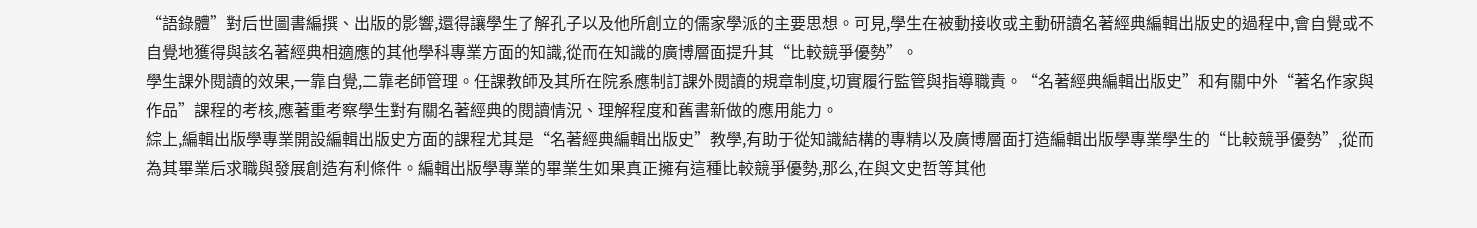“語錄體”對后世圖書編撰、出版的影響,還得讓學生了解孔子以及他所創立的儒家學派的主要思想。可見,學生在被動接收或主動研讀名著經典編輯出版史的過程中,會自覺或不自覺地獲得與該名著經典相適應的其他學科專業方面的知識,從而在知識的廣博層面提升其“比較競爭優勢”。
學生課外閱讀的效果,一靠自覺,二靠老師管理。任課教師及其所在院系應制訂課外閱讀的規章制度,切實履行監管與指導職責。“名著經典編輯出版史”和有關中外“著名作家與作品”課程的考核,應著重考察學生對有關名著經典的閱讀情況、理解程度和舊書新做的應用能力。
綜上,編輯出版學專業開設編輯出版史方面的課程尤其是“名著經典編輯出版史”教學,有助于從知識結構的專精以及廣博層面打造編輯出版學專業學生的“比較競爭優勢”,從而為其畢業后求職與發展創造有利條件。編輯出版學專業的畢業生如果真正擁有這種比較競爭優勢,那么,在與文史哲等其他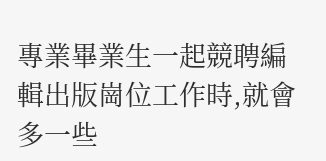專業畢業生一起競聘編輯出版崗位工作時,就會多一些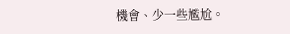機會、少一些尷尬。